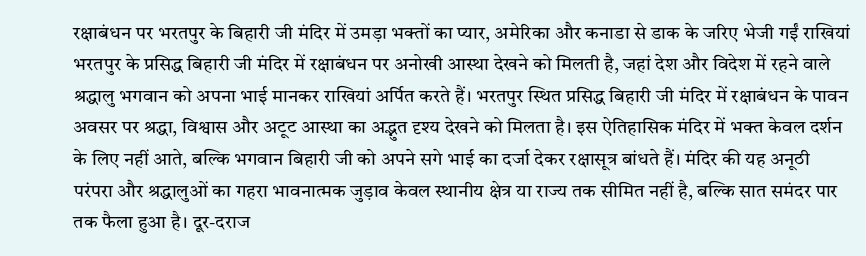रक्षाबंधन पर भरतपुर के बिहारी जी मंदिर में उमड़ा भक्तों का प्यार, अमेरिका और कनाडा से डाक के जरिए भेजी गईं राखियां भरतपुर के प्रसिद्ध बिहारी जी मंदिर में रक्षाबंधन पर अनोखी आस्था देखने को मिलती है, जहां देश और विदेश में रहने वाले श्रद्धालु भगवान को अपना भाई मानकर राखियां अर्पित करते हैं। भरतपुर स्थित प्रसिद्ध बिहारी जी मंदिर में रक्षाबंधन के पावन अवसर पर श्रद्धा, विश्वास और अटूट आस्था का अद्भुत दृश्य देखने को मिलता है। इस ऐतिहासिक मंदिर में भक्त केवल दर्शन के लिए नहीं आते, बल्कि भगवान बिहारी जी को अपने सगे भाई का दर्जा देकर रक्षासूत्र बांधते हैं। मंदिर की यह अनूठी परंपरा और श्रद्धालुओं का गहरा भावनात्मक जुड़ाव केवल स्थानीय क्षेत्र या राज्य तक सीमित नहीं है, बल्कि सात समंदर पार तक फैला हुआ है। दूर-दराज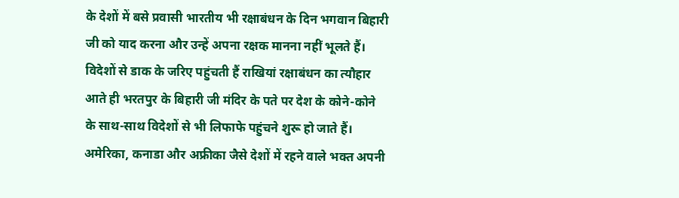के देशों में बसे प्रवासी भारतीय भी रक्षाबंधन के दिन भगवान बिहारी जी को याद करना और उन्हें अपना रक्षक मानना नहीं भूलते हैं। विदेशों से डाक के जरिए पहुंचती हैं राखियां रक्षाबंधन का त्यौहार आते ही भरतपुर के बिहारी जी मंदिर के पते पर देश के कोने-कोने के साथ-साथ विदेशों से भी लिफाफे पहुंचने शुरू हो जाते हैं। अमेरिका, कनाडा और अफ्रीका जैसे देशों में रहने वाले भक्त अपनी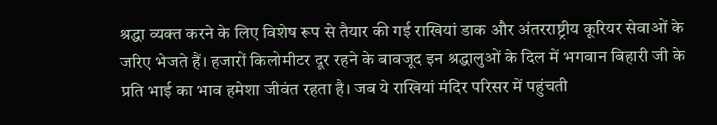श्रद्धा व्यक्त करने के लिए विशेष रूप से तैयार की गई राखियां डाक और अंतरराष्ट्रीय कूरियर सेवाओं के जरिए भेजते हैं। हजारों किलोमीटर दूर रहने के बावजूद इन श्रद्धालुओं के दिल में भगवान बिहारी जी के प्रति भाई का भाव हमेशा जीवंत रहता है। जब ये राखियां मंदिर परिसर में पहुंचती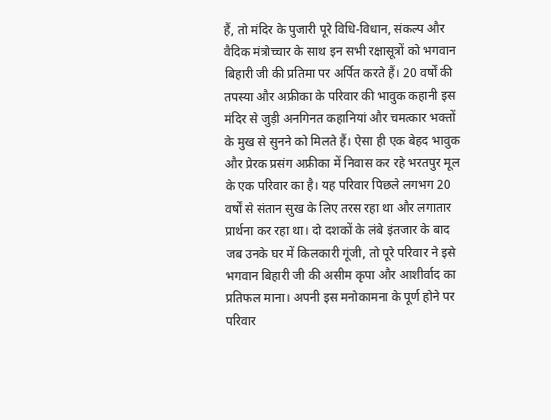हैं, तो मंदिर के पुजारी पूरे विधि-विधान, संकल्प और वैदिक मंत्रोच्चार के साथ इन सभी रक्षासूत्रों को भगवान बिहारी जी की प्रतिमा पर अर्पित करते हैं। 20 वर्षों की तपस्या और अफ्रीका के परिवार की भावुक कहानी इस मंदिर से जुड़ी अनगिनत कहानियां और चमत्कार भक्तों के मुख से सुनने को मिलते हैं। ऐसा ही एक बेहद भावुक और प्रेरक प्रसंग अफ्रीका में निवास कर रहे भरतपुर मूल के एक परिवार का है। यह परिवार पिछले लगभग 20 वर्षों से संतान सुख के लिए तरस रहा था और लगातार प्रार्थना कर रहा था। दो दशकों के लंबे इंतजार के बाद जब उनके घर में किलकारी गूंजी, तो पूरे परिवार ने इसे भगवान बिहारी जी की असीम कृपा और आशीर्वाद का प्रतिफल माना। अपनी इस मनोकामना के पूर्ण होने पर परिवार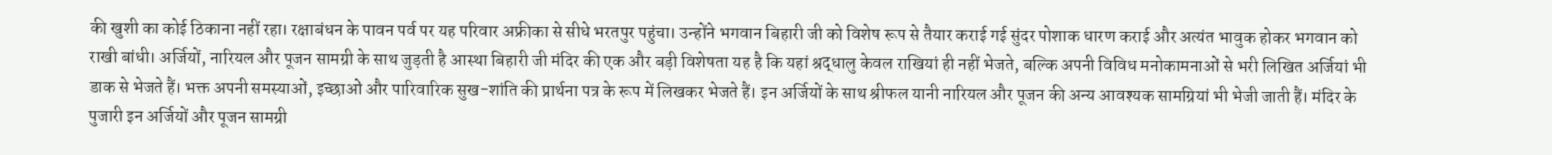की खुशी का कोई ठिकाना नहीं रहा। रक्षाबंधन के पावन पर्व पर यह परिवार अफ्रीका से सीधे भरतपुर पहुंचा। उन्होंने भगवान बिहारी जी को विशेष रूप से तैयार कराई गई सुंदर पोशाक धारण कराई और अत्यंत भावुक होकर भगवान को राखी बांधी। अर्जियों, नारियल और पूजन सामग्री के साथ जुड़ती है आस्था बिहारी जी मंदिर की एक और बड़ी विशेषता यह है कि यहां श्रद्धालु केवल राखियां ही नहीं भेजते, बल्कि अपनी विविध मनोकामनाओं से भरी लिखित अर्जियां भी डाक से भेजते हैं। भक्त अपनी समस्याओं, इच्छाओं और पारिवारिक सुख-शांति की प्रार्थना पत्र के रूप में लिखकर भेजते हैं। इन अर्जियों के साथ श्रीफल यानी नारियल और पूजन की अन्य आवश्यक सामग्रियां भी भेजी जाती हैं। मंदिर के पुजारी इन अर्जियों और पूजन सामग्री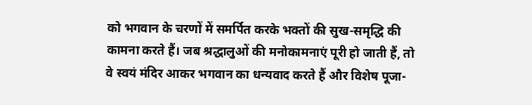को भगवान के चरणों में समर्पित करके भक्तों की सुख-समृद्धि की कामना करते हैं। जब श्रद्धालुओं की मनोकामनाएं पूरी हो जाती हैं, तो वे स्वयं मंदिर आकर भगवान का धन्यवाद करते हैं और विशेष पूजा-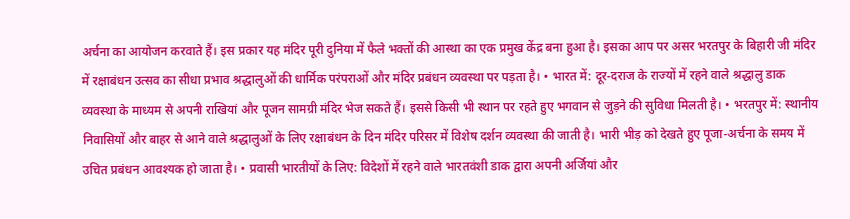अर्चना का आयोजन करवाते हैं। इस प्रकार यह मंदिर पूरी दुनिया में फैले भक्तों की आस्था का एक प्रमुख केंद्र बना हुआ है। इसका आप पर असर भरतपुर के बिहारी जी मंदिर में रक्षाबंधन उत्सव का सीधा प्रभाव श्रद्धालुओं की धार्मिक परंपराओं और मंदिर प्रबंधन व्यवस्था पर पड़ता है। • भारत में: दूर-दराज के राज्यों में रहने वाले श्रद्धालु डाक व्यवस्था के माध्यम से अपनी राखियां और पूजन सामग्री मंदिर भेज सकते हैं। इससे किसी भी स्थान पर रहते हुए भगवान से जुड़ने की सुविधा मिलती है। • भरतपुर में: स्थानीय निवासियों और बाहर से आने वाले श्रद्धालुओं के लिए रक्षाबंधन के दिन मंदिर परिसर में विशेष दर्शन व्यवस्था की जाती है। भारी भीड़ को देखते हुए पूजा-अर्चना के समय में उचित प्रबंधन आवश्यक हो जाता है। • प्रवासी भारतीयों के लिए: विदेशों में रहने वाले भारतवंशी डाक द्वारा अपनी अर्जियां और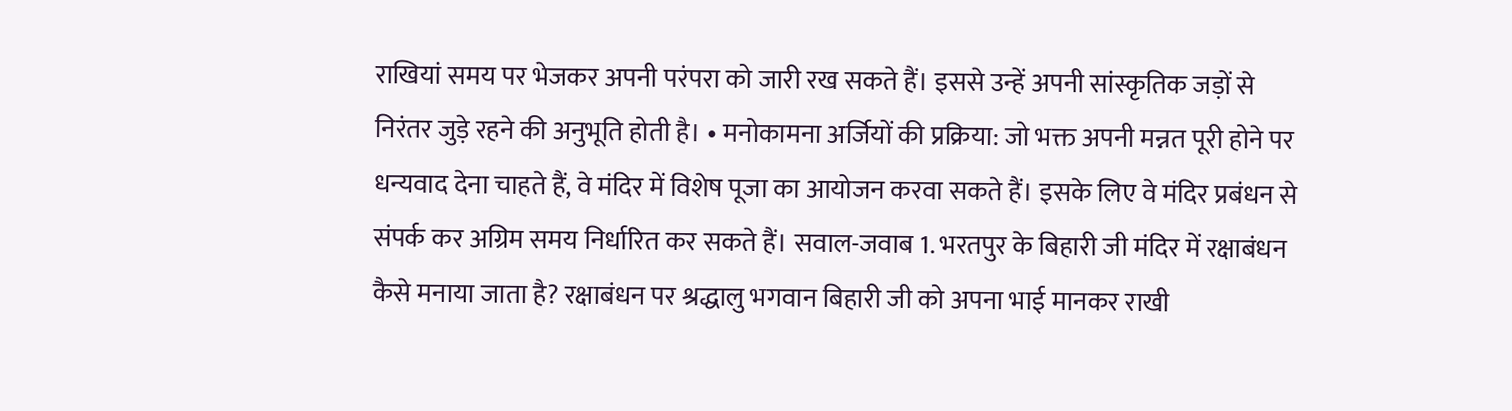राखियां समय पर भेजकर अपनी परंपरा को जारी रख सकते हैं। इससे उन्हें अपनी सांस्कृतिक जड़ों से निरंतर जुड़े रहने की अनुभूति होती है। • मनोकामना अर्जियों की प्रक्रिया: जो भक्त अपनी मन्नत पूरी होने पर धन्यवाद देना चाहते हैं, वे मंदिर में विशेष पूजा का आयोजन करवा सकते हैं। इसके लिए वे मंदिर प्रबंधन से संपर्क कर अग्रिम समय निर्धारित कर सकते हैं। सवाल-जवाब 1. भरतपुर के बिहारी जी मंदिर में रक्षाबंधन कैसे मनाया जाता है? रक्षाबंधन पर श्रद्धालु भगवान बिहारी जी को अपना भाई मानकर राखी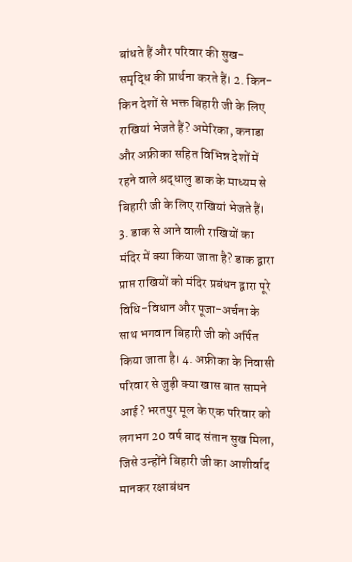बांधते हैं और परिवार की सुख-समृद्धि की प्रार्थना करते हैं। 2. किन-किन देशों से भक्त बिहारी जी के लिए राखियां भेजते हैं? अमेरिका, कनाडा और अफ्रीका सहित विभिन्न देशों में रहने वाले श्रद्धालु डाक के माध्यम से बिहारी जी के लिए राखियां भेजते हैं। 3. डाक से आने वाली राखियों का मंदिर में क्या किया जाता है? डाक द्वारा प्राप्त राखियों को मंदिर प्रबंधन द्वारा पूरे विधि-विधान और पूजा-अर्चना के साथ भगवान बिहारी जी को अर्पित किया जाता है। 4. अफ्रीका के निवासी परिवार से जुड़ी क्या खास बात सामने आई? भरतपुर मूल के एक परिवार को लगभग 20 वर्ष बाद संतान सुख मिला, जिसे उन्होंने बिहारी जी का आशीर्वाद मानकर रक्षाबंधन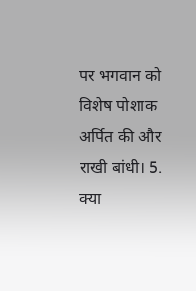पर भगवान को विशेष पोशाक अर्पित की और राखी बांधी। 5. क्या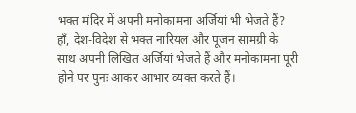भक्त मंदिर में अपनी मनोकामना अर्जियां भी भेजते हैं? हाँ, देश-विदेश से भक्त नारियल और पूजन सामग्री के साथ अपनी लिखित अर्जियां भेजते हैं और मनोकामना पूरी होने पर पुनः आकर आभार व्यक्त करते हैं।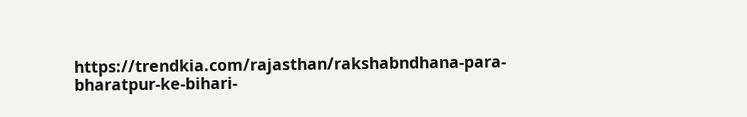https://trendkia.com/rajasthan/rakshabndhana-para-bharatpur-ke-bihari-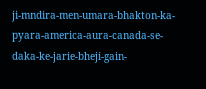ji-mndira-men-umara-bhakton-ka-pyara-america-aura-canada-se-daka-ke-jarie-bheji-gain-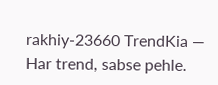rakhiy-23660 TrendKia — Har trend, sabse pehle.